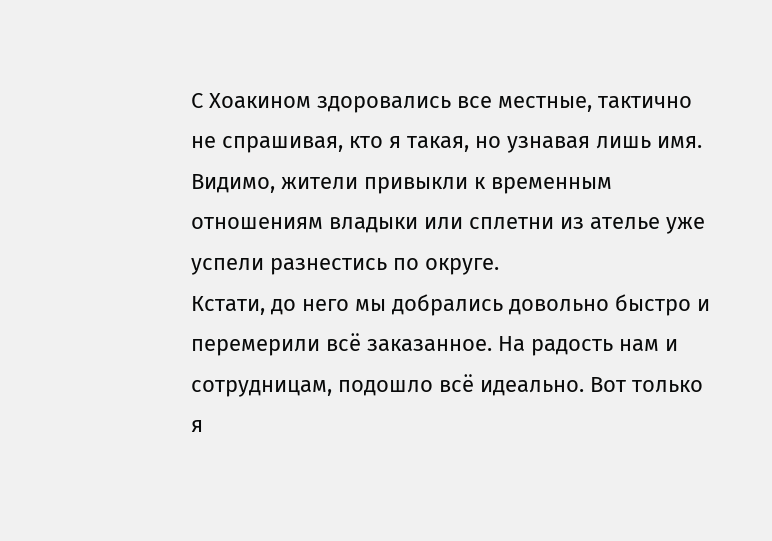С Хоакином здоровались все местные, тактично не спрашивая, кто я такая, но узнавая лишь имя. Видимо, жители привыкли к временным отношениям владыки или сплетни из ателье уже успели разнестись по округе.
Кстати, до него мы добрались довольно быстро и перемерили всё заказанное. На радость нам и сотрудницам, подошло всё идеально. Вот только я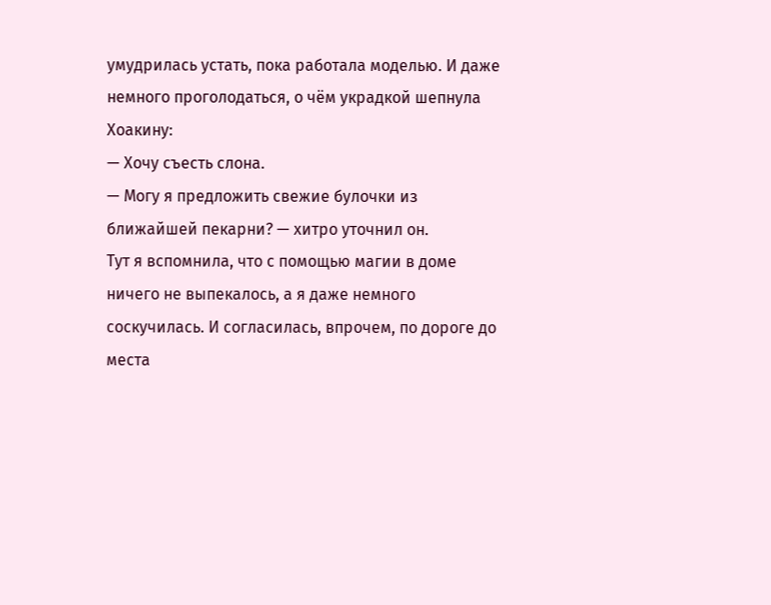умудрилась устать, пока работала моделью. И даже немного проголодаться, о чём украдкой шепнула Хоакину:
— Хочу съесть слона.
— Могу я предложить свежие булочки из ближайшей пекарни? — хитро уточнил он.
Тут я вспомнила, что с помощью магии в доме ничего не выпекалось, а я даже немного соскучилась. И согласилась, впрочем, по дороге до места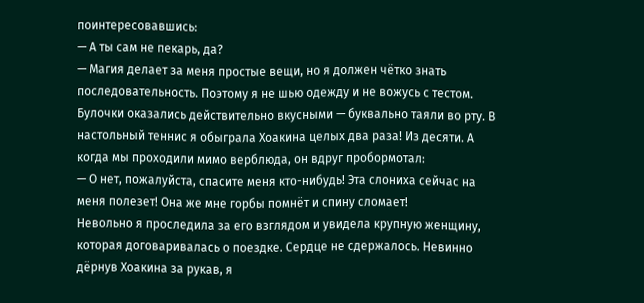поинтересовавшись:
— А ты сам не пекарь, да?
— Магия делает за меня простые вещи, но я должен чётко знать последовательность. Поэтому я не шью одежду и не вожусь с тестом.
Булочки оказались действительно вкусными — буквально таяли во рту. В настольный теннис я обыграла Хоакина целых два раза! Из десяти. А когда мы проходили мимо верблюда, он вдруг пробормотал:
— О нет, пожалуйста, спасите меня кто-нибудь! Эта слониха сейчас на меня полезет! Она же мне горбы помнёт и спину сломает!
Невольно я проследила за его взглядом и увидела крупную женщину, которая договаривалась о поездке. Сердце не сдержалось. Невинно дёрнув Хоакина за рукав, я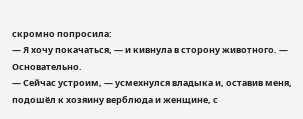скромно попросила:
— Я хочу покачаться, — и кивнула в сторону животного. — Основательно.
— Сейчас устроим, — усмехнулся владыка и, оставив меня, подошёл к хозяину верблюда и женщине, с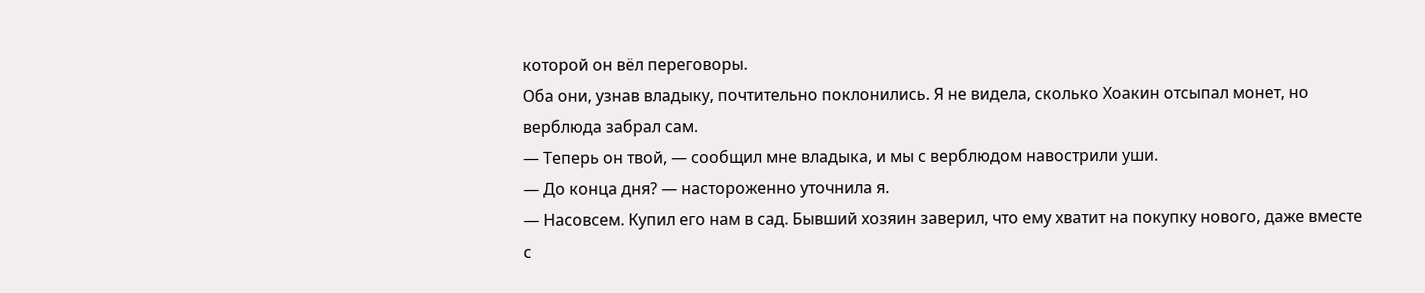которой он вёл переговоры.
Оба они, узнав владыку, почтительно поклонились. Я не видела, сколько Хоакин отсыпал монет, но верблюда забрал сам.
— Теперь он твой, — сообщил мне владыка, и мы с верблюдом навострили уши.
— До конца дня? — настороженно уточнила я.
— Насовсем. Купил его нам в сад. Бывший хозяин заверил, что ему хватит на покупку нового, даже вместе с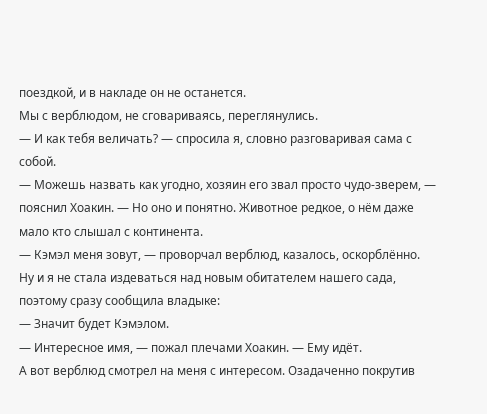поездкой, и в накладе он не останется.
Мы с верблюдом, не сговариваясь, переглянулись.
— И как тебя величать? — спросила я, словно разговаривая сама с собой.
— Можешь назвать как угодно, хозяин его звал просто чудо-зверем, — пояснил Хоакин. — Но оно и понятно. Животное редкое, о нём даже мало кто слышал с континента.
— Кэмэл меня зовут, — проворчал верблюд, казалось, оскорблённо.
Ну и я не стала издеваться над новым обитателем нашего сада, поэтому сразу сообщила владыке:
— Значит будет Кэмэлом.
— Интересное имя, — пожал плечами Хоакин. — Ему идёт.
А вот верблюд смотрел на меня с интересом. Озадаченно покрутив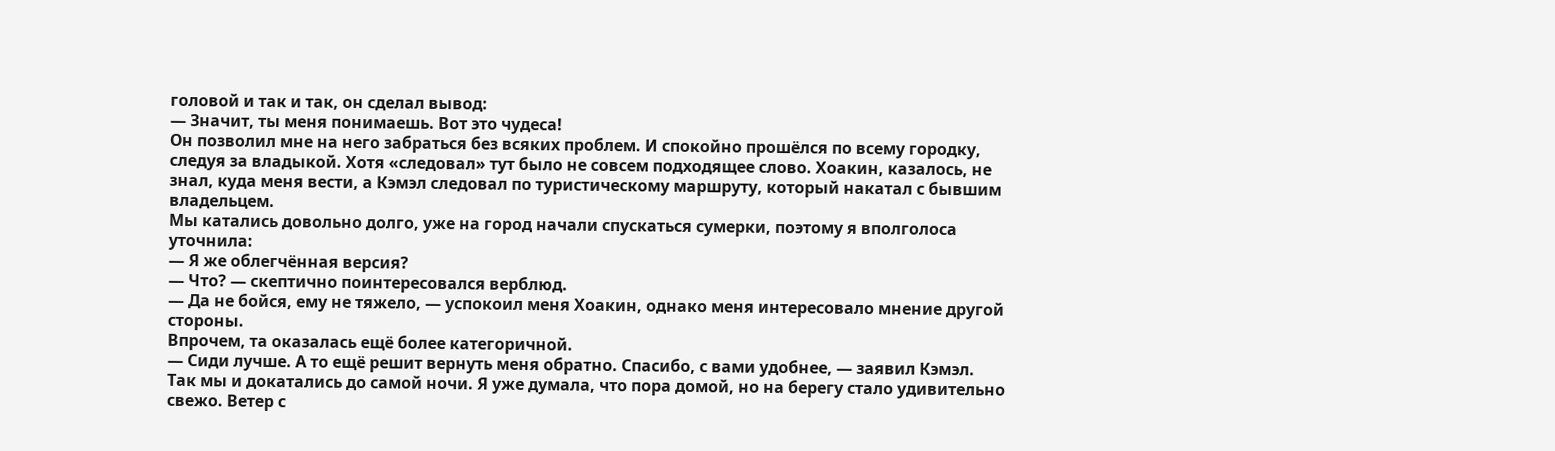головой и так и так, он сделал вывод:
— Значит, ты меня понимаешь. Вот это чудеса!
Он позволил мне на него забраться без всяких проблем. И спокойно прошёлся по всему городку, следуя за владыкой. Хотя «следовал» тут было не совсем подходящее слово. Хоакин, казалось, не знал, куда меня вести, а Кэмэл следовал по туристическому маршруту, который накатал с бывшим владельцем.
Мы катались довольно долго, уже на город начали спускаться сумерки, поэтому я вполголоса уточнила:
— Я же облегчённая версия?
— Что? — скептично поинтересовался верблюд.
— Да не бойся, ему не тяжело, — успокоил меня Хоакин, однако меня интересовало мнение другой стороны.
Впрочем, та оказалась ещё более категоричной.
— Сиди лучше. А то ещё решит вернуть меня обратно. Спасибо, с вами удобнее, — заявил Кэмэл.
Так мы и докатались до самой ночи. Я уже думала, что пора домой, но на берегу стало удивительно свежо. Ветер с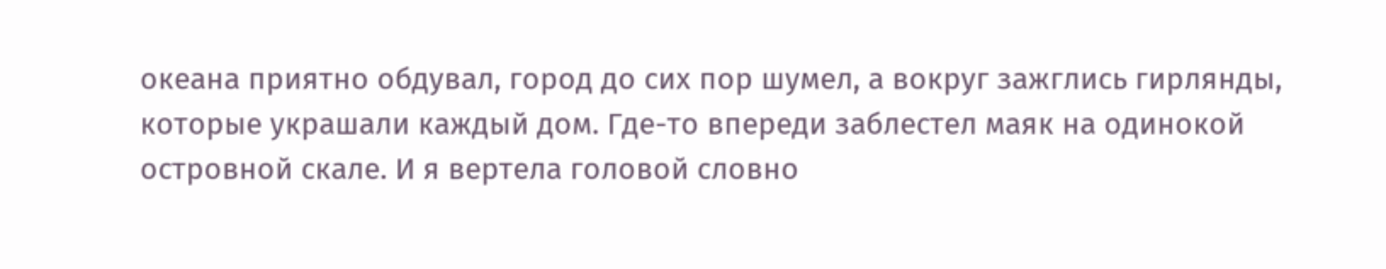океана приятно обдувал, город до сих пор шумел, а вокруг зажглись гирлянды, которые украшали каждый дом. Где-то впереди заблестел маяк на одинокой островной скале. И я вертела головой словно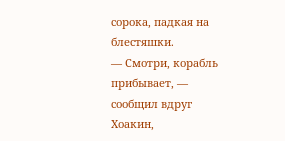сорока, падкая на блестяшки.
— Смотри, корабль прибывает, — сообщил вдруг Хоакин,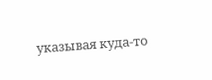указывая куда-то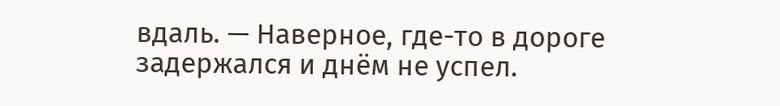вдаль. — Наверное, где-то в дороге задержался и днём не успел.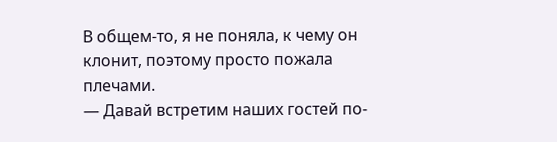В общем-то, я не поняла, к чему он клонит, поэтому просто пожала плечами.
— Давай встретим наших гостей по-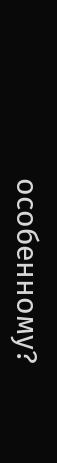особенному?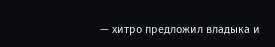— хитро предложил владыка и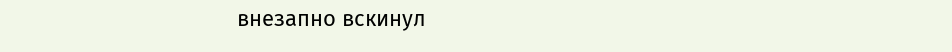внезапно вскинул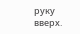руку вверх.